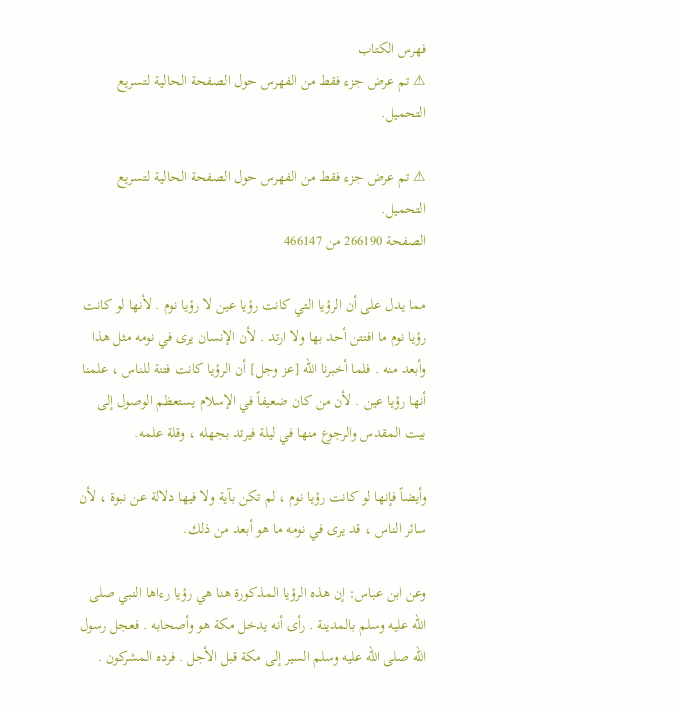فهرس الكتاب
⚠ تم عرض جزء فقط من الفهرس حول الصفحة الحالية لتسريع التحميل.

⚠ تم عرض جزء فقط من الفهرس حول الصفحة الحالية لتسريع التحميل.
الصفحة 266190 من 466147

مما يدل على أن الرؤيا التي كانت رؤيا عين لا رؤيا نوم . لأنها لو كانت رؤيا نوم ما افتتن أحد بها ولا ارتد . لأن الإنسان يرى في نومه مثل هذا وأبعد منه . فلما أخبرنا الله [عز وجل] أن الرؤيا كانت فتنة للناس ، علمنا أنها رؤيا عين . لأن من كان ضعيفاً في الإسلام يستعظم الوصول إلى بيت المقدس والرجوع منها في ليلة فيرتد بجهله ، وقلة علمه.

وأيضاً فإنها لو كانت رؤيا نوم ، لم تكن بآية ولا فيها دلالة عن نبوة ، لأن سائر الناس ، قد يرى في نومه ما هو أبعد من ذلك.

وعن ابن عباس: إن هذه الرؤيا المذكورة هنا هي رؤيا رءاها النبي صلى الله عليه وسلم بالمدينة . رأى أنه يدخل مكة هو وأصحابه . فعجل رسول الله صلى الله عليه وسلم السير إلى مكة قبل الأجل . فرده المشركون .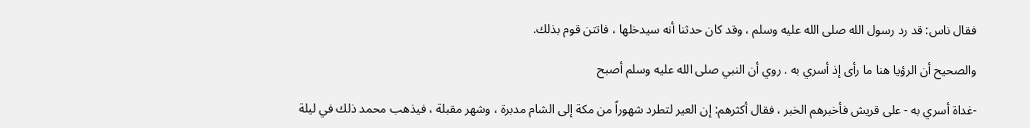فقال ناس: قد رد رسول الله صلى الله عليه وسلم ، وقد كان حدثنا أنه سيدخلها ، فاتتن قوم بذلك.

والصحيح أن الرؤيا هنا ما رأى إذ أسري به . روي أن النبي صلى الله عليه وسلم أصبح

-غداة أسري به - على قريش فأخبرهم الخبر ، فقال أكثرهم: إن العير لتطرد شهوراً من مكة إلى الشام مدبرة ، وشهر مقبلة ، فيذهب محمد ذلك في ليلة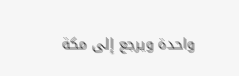واحدة ويرجع إلى مكة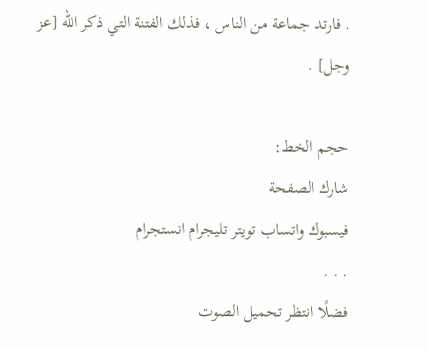. فارتد جماعة من الناس ، فذلك الفتنة التي ذكر الله [عز وجل] .

حجم الخط:
شارك الصفحة
فيسبوك واتساب تويتر تليجرام انستجرام
. . .
فضلًا انتظر تحميل الصوت